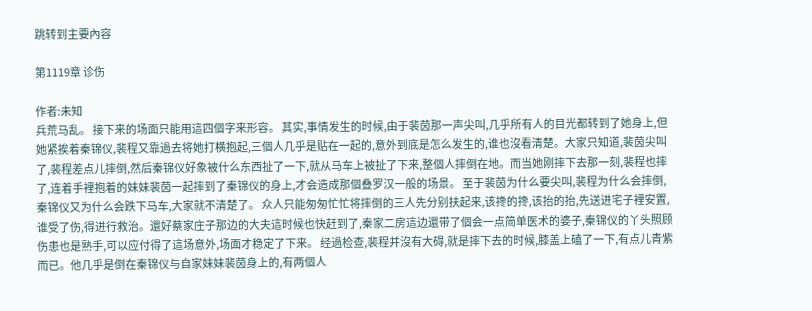跳转到主要內容

第1119章 诊伤

作者:未知
兵荒马乱。 接下来的场面只能用這四個字来形容。 其实,事情发生的时候,由于裴茵那一声尖叫,几乎所有人的目光都转到了她身上,但她紧挨着秦锦仪,裴程又靠過去将她打横抱起,三個人几乎是贴在一起的,意外到底是怎么发生的,谁也沒看清楚。大家只知道,裴茵尖叫了,裴程差点儿摔倒,然后秦锦仪好象被什么东西扯了一下,就从马车上被扯了下来,整個人摔倒在地。而当她刚摔下去那一刻,裴程也摔了,连着手裡抱着的妹妹裴茵一起摔到了秦锦仪的身上,才会造成那個叠罗汉一般的场景。 至于裴茵为什么要尖叫,裴程为什么会摔倒,秦锦仪又为什么会跌下马车,大家就不清楚了。 众人只能匆匆忙忙将摔倒的三人先分别扶起来,该搀的搀,该抬的抬,先送进宅子裡安置,谁受了伤,得进行救治。還好蔡家庄子那边的大夫這时候也快赶到了,秦家二房這边還带了個会一点简单医术的婆子,秦锦仪的丫头照顾伤患也是熟手,可以应付得了這场意外,场面才稳定了下来。 经過检查,裴程并沒有大碍,就是摔下去的时候,膝盖上磕了一下,有点儿青紫而已。他几乎是倒在秦锦仪与自家妹妹裴茵身上的,有两個人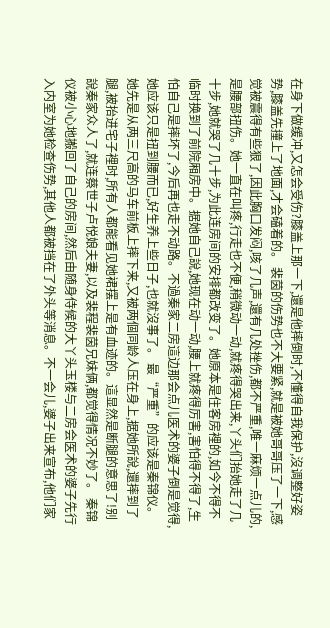在身下做缓冲,又怎会受伤?膝盖上那一下,還是他摔倒时,不懂得自我保护,沒调整好姿势,膝盖先撞上了地面,才会磕着的。 裴茵的伤势也不大要紧,就是被她哥哥压了一下,感觉被震得有些狠了,因此胸口发闷,咳了几声,還有几处挫伤,都不严重,唯一麻烦一点儿的,是腰部扭伤。她一直在叫疼,行走也不便,稍微动一动,就疼得哭出来,丫头们抬她走了几十步,她就哭了几十步,为此连房间的安排都改变了。她原本是住客房裡的,如今不得不临时换到了前院厢房中。据她自己說,她现在动一动,腰上就疼得厉害,害怕得不得了,生怕自己是摔坏了,今后再也走不动路。不過秦家二房這边那会点儿医术的婆子倒是觉得,她应该只是扭到腰而已,好生养上些日子,也就沒事了。 最“严重”的应该是秦锦仪。她先是从两三尺高的马车前板上摔下来,又被两個同龄人压在身上,据她所說,還摔到了腿,被抬进宅子裡时,所有人都能看见她裙摆上是有血迹的。這显然是断腿的意思了!别說秦家众人了,就连蔡世子卢悦娘夫妻,以及裴程裴茵兄妹俩,都觉得情况不妙了。 秦锦仪被小心地搬回了自己的房间,然后由随身侍候的大丫头玉楼与二房会医术的婆子先行入内室为她检查伤势,其他人都被挡在了外头等消息。不一会儿,婆子出来宣布,他们家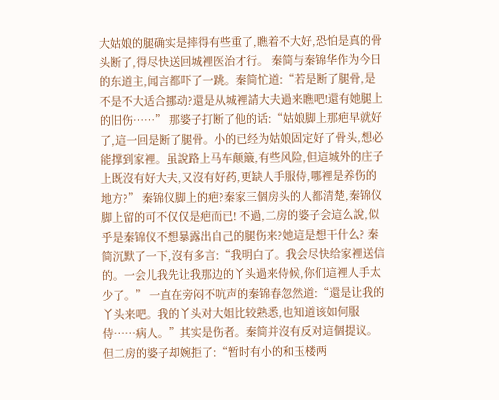大姑娘的腿确实是摔得有些重了,瞧着不大好,恐怕是真的骨头断了,得尽快送回城裡医治才行。 秦简与秦锦华作为今日的东道主,闻言都吓了一跳。秦简忙道:“若是断了腿骨,是不是不大适合挪动?還是从城裡請大夫過来瞧吧!還有她腿上的旧伤……” 那婆子打断了他的话:“姑娘脚上那疤早就好了,這一回是断了腿骨。小的已经为姑娘固定好了骨头,想必能撑到家裡。虽說路上马车颠簸,有些风险,但這城外的庄子上既沒有好大夫,又沒有好药,更缺人手服侍,哪裡是养伤的地方?” 秦锦仪脚上的疤?秦家三個房头的人都清楚,秦锦仪脚上留的可不仅仅是疤而已! 不過,二房的婆子会這么說,似乎是秦锦仪不想暴露出自己的腿伤来?她這是想干什么? 秦简沉默了一下,沒有多言:“我明白了。我会尽快给家裡送信的。一会儿我先让我那边的丫头過来侍候,你们這裡人手太少了。” 一直在旁闷不吭声的秦锦春忽然道:“還是让我的丫头来吧。我的丫头对大姐比较熟悉,也知道该如何服侍……病人。”其实是伤者。秦简并沒有反对這個提议。 但二房的婆子却婉拒了:“暂时有小的和玉楼两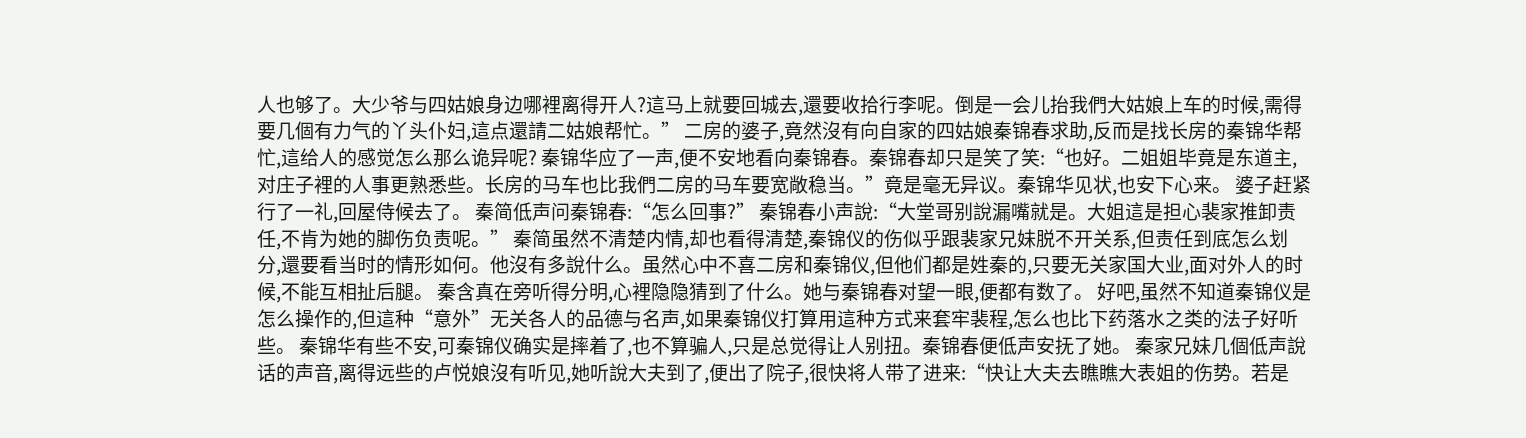人也够了。大少爷与四姑娘身边哪裡离得开人?這马上就要回城去,還要收拾行李呢。倒是一会儿抬我們大姑娘上车的时候,需得要几個有力气的丫头仆妇,這点還請二姑娘帮忙。” 二房的婆子,竟然沒有向自家的四姑娘秦锦春求助,反而是找长房的秦锦华帮忙,這给人的感觉怎么那么诡异呢? 秦锦华应了一声,便不安地看向秦锦春。秦锦春却只是笑了笑:“也好。二姐姐毕竟是东道主,对庄子裡的人事更熟悉些。长房的马车也比我們二房的马车要宽敞稳当。”竟是毫无异议。秦锦华见状,也安下心来。 婆子赶紧行了一礼,回屋侍候去了。 秦简低声问秦锦春:“怎么回事?” 秦锦春小声說:“大堂哥别說漏嘴就是。大姐這是担心裴家推卸责任,不肯为她的脚伤负责呢。” 秦简虽然不清楚内情,却也看得清楚,秦锦仪的伤似乎跟裴家兄妹脱不开关系,但责任到底怎么划分,還要看当时的情形如何。他沒有多說什么。虽然心中不喜二房和秦锦仪,但他们都是姓秦的,只要无关家国大业,面对外人的时候,不能互相扯后腿。 秦含真在旁听得分明,心裡隐隐猜到了什么。她与秦锦春对望一眼,便都有数了。 好吧,虽然不知道秦锦仪是怎么操作的,但這种“意外”无关各人的品德与名声,如果秦锦仪打算用這种方式来套牢裴程,怎么也比下药落水之类的法子好听些。 秦锦华有些不安,可秦锦仪确实是摔着了,也不算骗人,只是总觉得让人别扭。秦锦春便低声安抚了她。 秦家兄妹几個低声說话的声音,离得远些的卢悦娘沒有听见,她听說大夫到了,便出了院子,很快将人带了进来:“快让大夫去瞧瞧大表姐的伤势。若是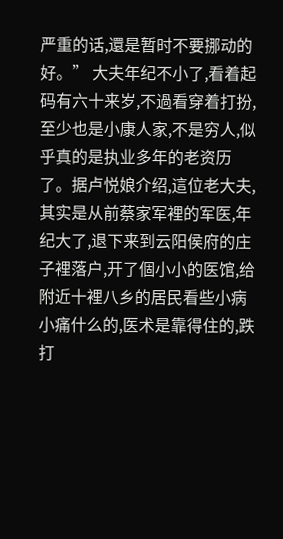严重的话,還是暂时不要挪动的好。” 大夫年纪不小了,看着起码有六十来岁,不過看穿着打扮,至少也是小康人家,不是穷人,似乎真的是执业多年的老资历了。据卢悦娘介绍,這位老大夫,其实是从前蔡家军裡的军医,年纪大了,退下来到云阳侯府的庄子裡落户,开了個小小的医馆,给附近十裡八乡的居民看些小病小痛什么的,医术是靠得住的,跌打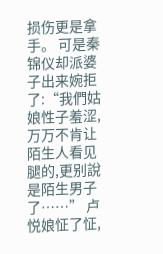损伤更是拿手。 可是秦锦仪却派婆子出来婉拒了:“我們姑娘性子羞涩,万万不肯让陌生人看见腿的,更别說是陌生男子了……” 卢悦娘怔了怔,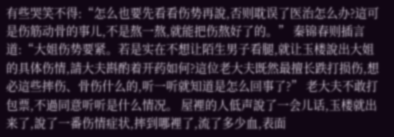有些哭笑不得:“怎么也要先看看伤势再說,否则耽误了医治怎么办?這可是伤筋动骨的事儿,不是熬一熬,就能把伤熬好了的。” 秦锦春则插言道:“大姐伤势要紧。若是实在不想让陌生男子看腿,就让玉楼說出大姐的具体伤情,請大夫斟酌着开药如何?這位老大夫既然最擅长跌打损伤,想必這些摔伤、骨伤什么的,听一听就知道是怎么回事了?” 老大夫不敢打包票,不過同意听听是什么情况。 屋裡的人低声說了一会儿话,玉楼就出来了,說了一番伤情症状,摔到哪裡了,流了多少血,表面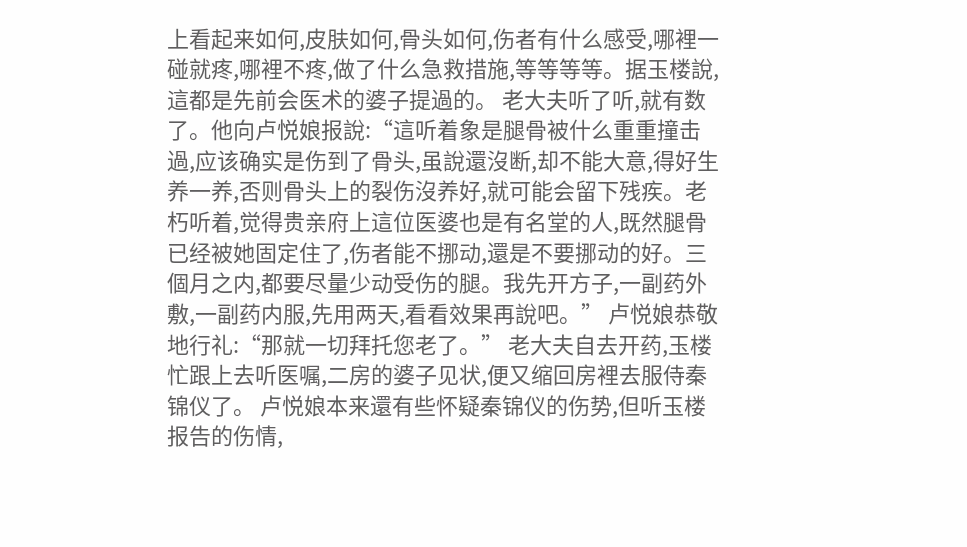上看起来如何,皮肤如何,骨头如何,伤者有什么感受,哪裡一碰就疼,哪裡不疼,做了什么急救措施,等等等等。据玉楼說,這都是先前会医术的婆子提過的。 老大夫听了听,就有数了。他向卢悦娘报說:“這听着象是腿骨被什么重重撞击過,应该确实是伤到了骨头,虽說還沒断,却不能大意,得好生养一养,否则骨头上的裂伤沒养好,就可能会留下残疾。老朽听着,觉得贵亲府上這位医婆也是有名堂的人,既然腿骨已经被她固定住了,伤者能不挪动,還是不要挪动的好。三個月之内,都要尽量少动受伤的腿。我先开方子,一副药外敷,一副药内服,先用两天,看看效果再說吧。” 卢悦娘恭敬地行礼:“那就一切拜托您老了。” 老大夫自去开药,玉楼忙跟上去听医嘱,二房的婆子见状,便又缩回房裡去服侍秦锦仪了。 卢悦娘本来還有些怀疑秦锦仪的伤势,但听玉楼报告的伤情,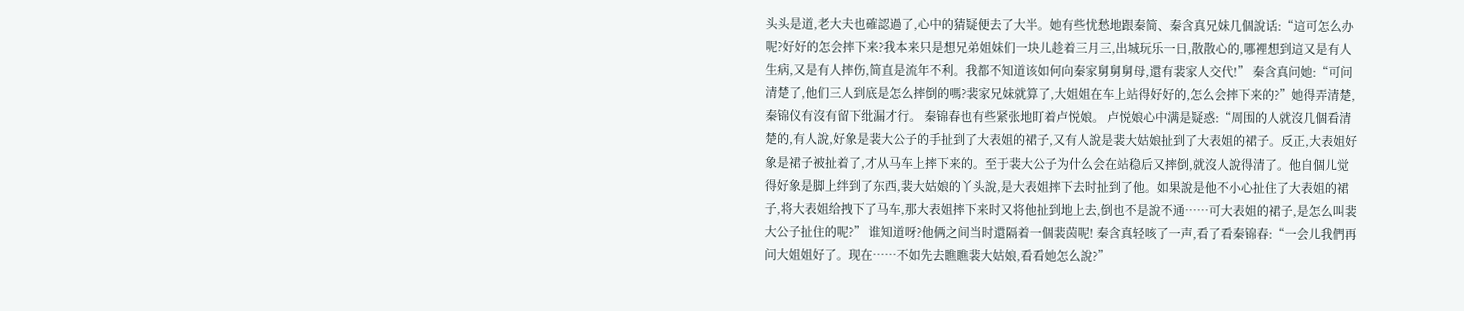头头是道,老大夫也確認過了,心中的猜疑便去了大半。她有些忧愁地跟秦简、秦含真兄妹几個說话:“這可怎么办呢?好好的怎会摔下来?我本来只是想兄弟姐妹们一块儿趁着三月三,出城玩乐一日,散散心的,哪裡想到這又是有人生病,又是有人摔伤,简直是流年不利。我都不知道该如何向秦家舅舅舅母,還有裴家人交代!” 秦含真问她:“可问清楚了,他们三人到底是怎么摔倒的嗎?裴家兄妹就算了,大姐姐在车上站得好好的,怎么会摔下来的?”她得弄清楚,秦锦仪有沒有留下纰漏才行。 秦锦春也有些紧张地盯着卢悦娘。 卢悦娘心中满是疑惑:“周围的人就沒几個看清楚的,有人說,好象是裴大公子的手扯到了大表姐的裙子,又有人說是裴大姑娘扯到了大表姐的裙子。反正,大表姐好象是裙子被扯着了,才从马车上摔下来的。至于裴大公子为什么会在站稳后又摔倒,就沒人說得清了。他自個儿觉得好象是脚上绊到了东西,裴大姑娘的丫头說,是大表姐摔下去时扯到了他。如果說是他不小心扯住了大表姐的裙子,将大表姐给拽下了马车,那大表姐摔下来时又将他扯到地上去,倒也不是說不通……可大表姐的裙子,是怎么叫裴大公子扯住的呢?” 谁知道呀?他俩之间当时還隔着一個裴茵呢! 秦含真轻咳了一声,看了看秦锦春:“一会儿我們再问大姐姐好了。现在……不如先去瞧瞧裴大姑娘,看看她怎么說?”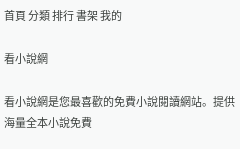首頁 分類 排行 書架 我的

看小說網

看小說網是您最喜歡的免費小說閱讀網站。提供海量全本小說免費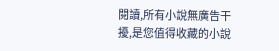閱讀,所有小說無廣告干擾,是您值得收藏的小說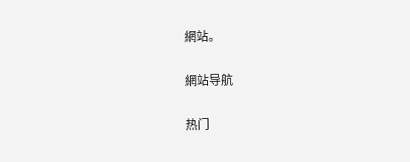網站。

網站导航

热门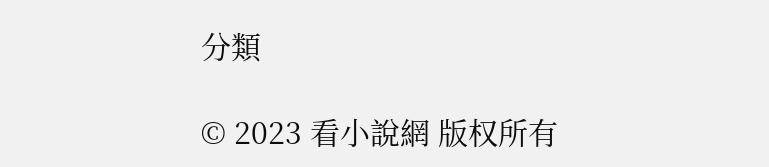分類

© 2023 看小說網 版权所有